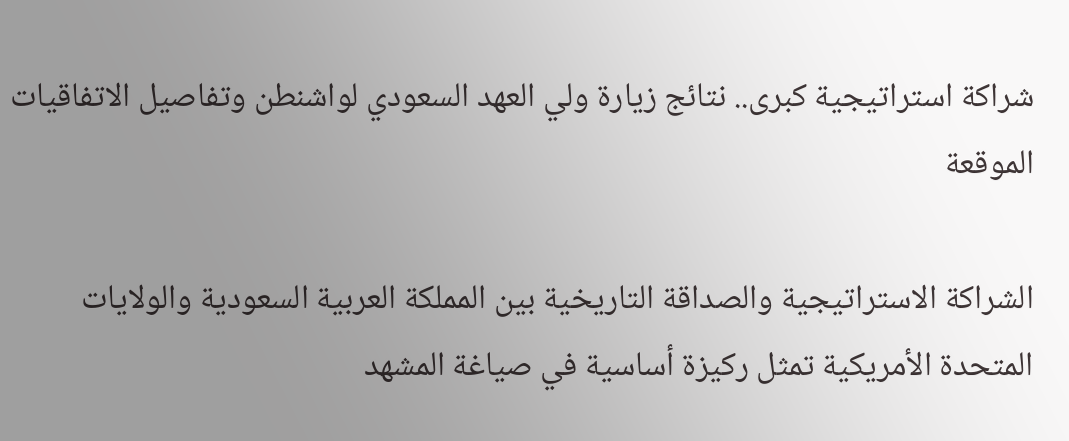شراكة استراتيجية كبرى.. نتائج زيارة ولي العهد السعودي لواشنطن وتفاصيل الاتفاقيات الموقعة

الشراكة الاستراتيجية والصداقة التاريخية بين المملكة العربية السعودية والولايات المتحدة الأمريكية تمثل ركيزة أساسية في صياغة المشهد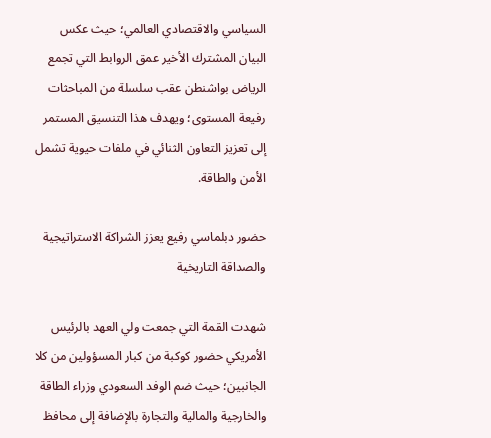السياسي والاقتصادي العالمي؛ حيث عكس البيان المشترك الأخير عمق الروابط التي تجمع الرياض بواشنطن عقب سلسلة من المباحثات رفيعة المستوى؛ ويهدف هذا التنسيق المستمر إلى تعزيز التعاون الثنائي في ملفات حيوية تشمل الأمن والطاقة.

حضور دبلماسي رفيع يعزز الشراكة الاستراتيجية والصداقة التاريخية

شهدت القمة التي جمعت ولي العهد بالرئيس الأمريكي حضور كوكبة من كبار المسؤولين من كلا الجانبين؛ حيث ضم الوفد السعودي وزراء الطاقة والخارجية والمالية والتجارة بالإضافة إلى محافظ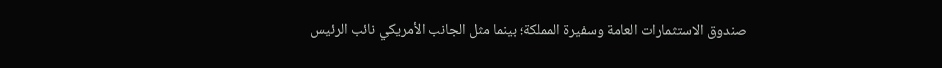صندوق الاستثمارات العامة وسفيرة المملكة؛ بينما مثل الجانب الأمريكي نائب الرئيس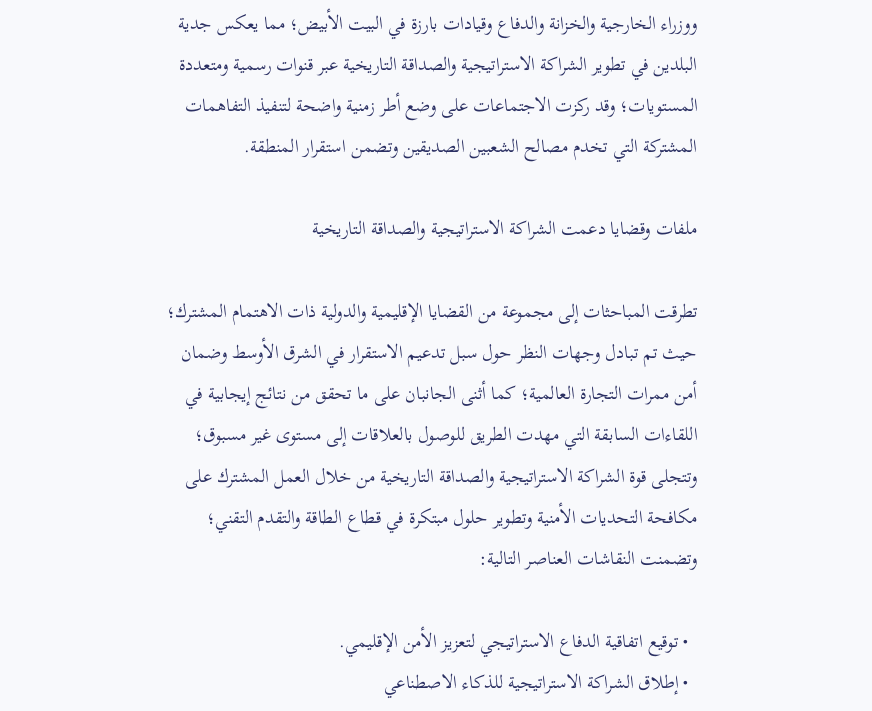ووزراء الخارجية والخزانة والدفاع وقيادات بارزة في البيت الأبيض؛ مما يعكس جدية البلدين في تطوير الشراكة الاستراتيجية والصداقة التاريخية عبر قنوات رسمية ومتعددة المستويات؛ وقد ركزت الاجتماعات على وضع أطر زمنية واضحة لتنفيذ التفاهمات المشتركة التي تخدم مصالح الشعبين الصديقين وتضمن استقرار المنطقة.

ملفات وقضايا دعمت الشراكة الاستراتيجية والصداقة التاريخية

تطرقت المباحثات إلى مجموعة من القضايا الإقليمية والدولية ذات الاهتمام المشترك؛ حيث تم تبادل وجهات النظر حول سبل تدعيم الاستقرار في الشرق الأوسط وضمان أمن ممرات التجارة العالمية؛ كما أثنى الجانبان على ما تحقق من نتائج إيجابية في اللقاءات السابقة التي مهدت الطريق للوصول بالعلاقات إلى مستوى غير مسبوق؛ وتتجلى قوة الشراكة الاستراتيجية والصداقة التاريخية من خلال العمل المشترك على مكافحة التحديات الأمنية وتطوير حلول مبتكرة في قطاع الطاقة والتقدم التقني؛ وتضمنت النقاشات العناصر التالية:

  • توقيع اتفاقية الدفاع الاستراتيجي لتعزيز الأمن الإقليمي.
  • إطلاق الشراكة الاستراتيجية للذكاء الاصطناعي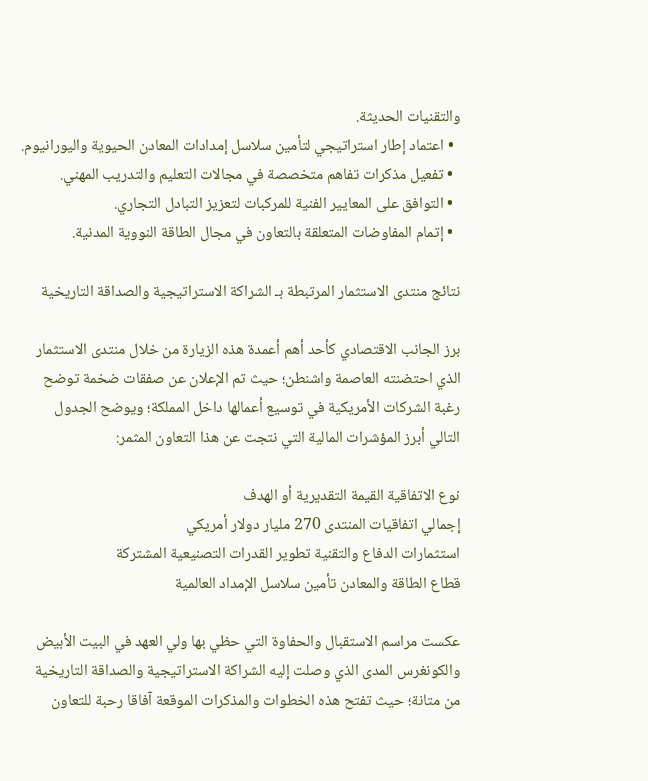والتقنيات الحديثة.
  • اعتماد إطار استراتيجي لتأمين سلاسل إمدادات المعادن الحيوية واليورانيوم.
  • تفعيل مذكرات تفاهم متخصصة في مجالات التعليم والتدريب المهني.
  • التوافق على المعايير الفنية للمركبات لتعزيز التبادل التجاري.
  • إتمام المفاوضات المتعلقة بالتعاون في مجال الطاقة النووية المدنية.

نتائج منتدى الاستثمار المرتبطة بـ الشراكة الاستراتيجية والصداقة التاريخية

برز الجانب الاقتصادي كأحد أهم أعمدة هذه الزيارة من خلال منتدى الاستثمار الذي احتضنته العاصمة واشنطن؛ حيث تم الإعلان عن صفقات ضخمة توضح رغبة الشركات الأمريكية في توسيع أعمالها داخل المملكة؛ ويوضح الجدول التالي أبرز المؤشرات المالية التي نتجت عن هذا التعاون المثمر:

نوع الاتفاقية القيمة التقديرية أو الهدف
إجمالي اتفاقيات المنتدى 270 مليار دولار أمريكي
استثمارات الدفاع والتقنية تطوير القدرات التصنيعية المشتركة
قطاع الطاقة والمعادن تأمين سلاسل الإمداد العالمية

عكست مراسم الاستقبال والحفاوة التي حظي بها ولي العهد في البيت الأبيض والكونغرس المدى الذي وصلت إليه الشراكة الاستراتيجية والصداقة التاريخية من متانة؛ حيث تفتح هذه الخطوات والمذكرات الموقعة آفاقا رحبة للتعاون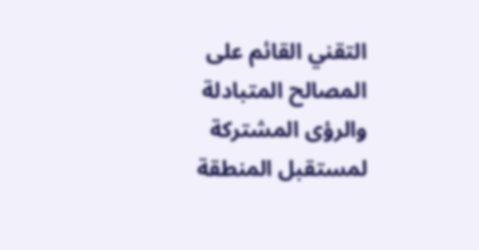التقني القائم على المصالح المتبادلة والرؤى المشتركة لمستقبل المنطقة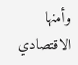وأمنها الاقتصادي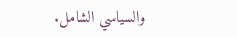والسياسي الشامل.